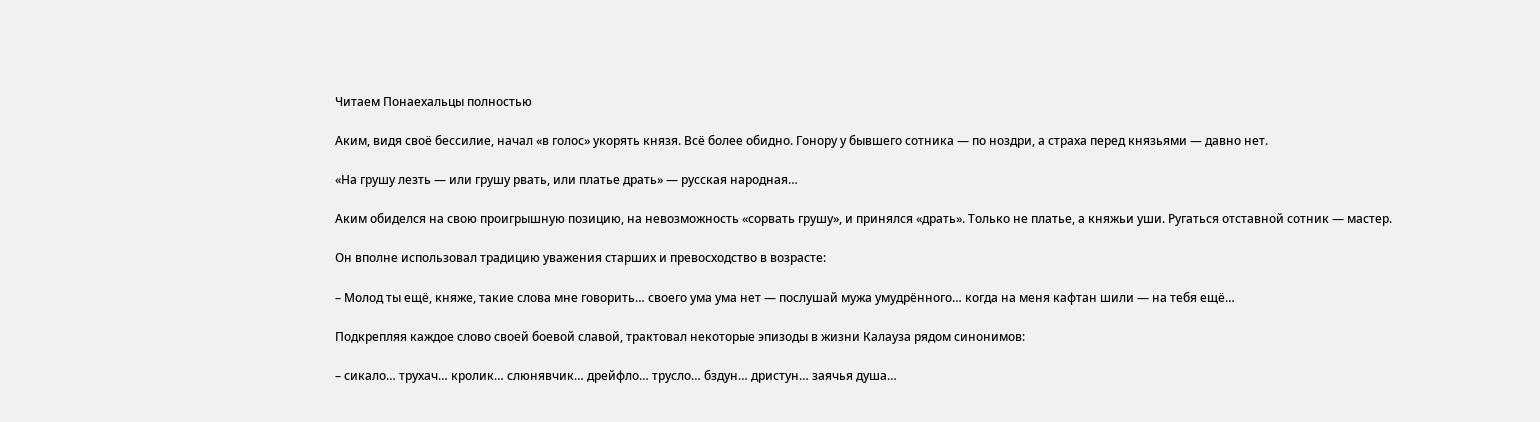Читаем Понаехальцы полностью

Аким, видя своё бессилие, начал «в голос» укорять князя. Всё более обидно. Гонору у бывшего сотника — по ноздри, а страха перед князьями — давно нет.

«На грушу лезть — или грушу рвать, или платье драть» — русская народная…

Аким обиделся на свою проигрышную позицию, на невозможность «сорвать грушу», и принялся «драть». Только не платье, а княжьи уши. Ругаться отставной сотник — мастер.

Он вполне использовал традицию уважения старших и превосходство в возрасте:

– Молод ты ещё, княже, такие слова мне говорить… своего ума ума нет — послушай мужа умудрённого… когда на меня кафтан шили — на тебя ещё…

Подкрепляя каждое слово своей боевой славой, трактовал некоторые эпизоды в жизни Калауза рядом синонимов:

– сикало… трухач… кролик… слюнявчик… дрейфло… трусло… бздун… дристун… заячья душа…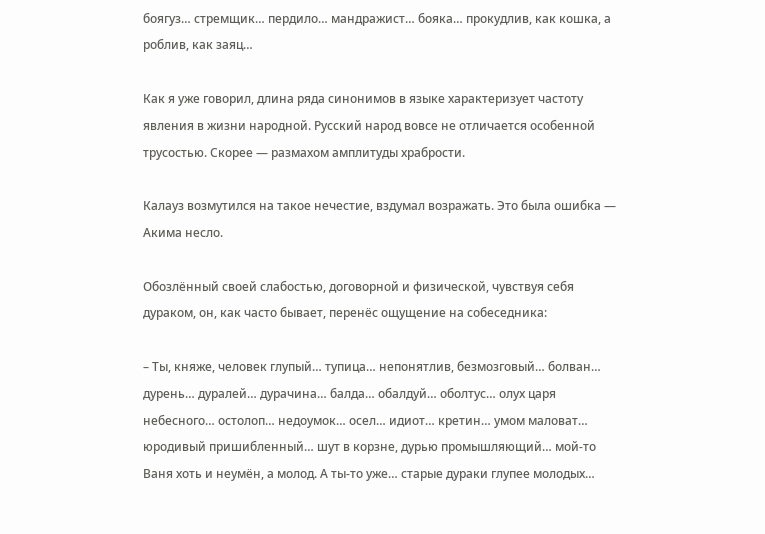боягуз… стремщик… пердило… мандражист… бояка… прокудлив, как кошка, а роблив, как заяц…

Как я уже говорил, длина ряда синонимов в языке характеризует частоту явления в жизни народной. Русский народ вовсе не отличается особенной трусостью. Скорее — размахом амплитуды храбрости.

Калауз возмутился на такое нечестие, вздумал возражать. Это была ошибка — Акима несло.

Обозлённый своей слабостью, договорной и физической, чувствуя себя дураком, он, как часто бывает, перенёс ощущение на собеседника:

– Ты, княже, человек глупый… тупица… непонятлив, безмозговый… болван… дурень… дуралей… дурачина… балда… обалдуй… оболтус… олух царя небесного… остолоп… недоумок… осел… идиот… кретин… умом маловат… юродивый пришибленный… шут в корзне, дурью промышляющий… мой-то Ваня хоть и неумён, а молод. А ты-то уже… старые дураки глупее молодых…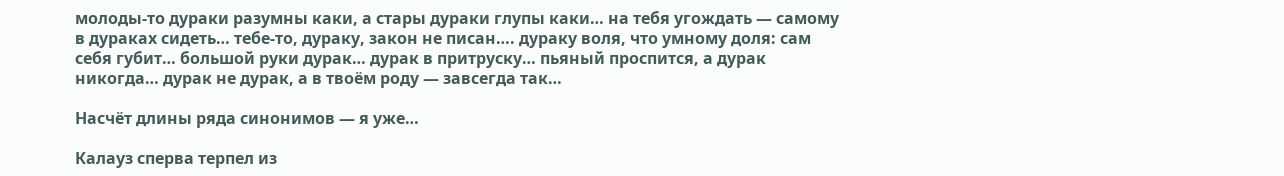молоды-то дураки разумны каки, а стары дураки глупы каки… на тебя угождать — самому в дураках сидеть… тебе-то, дураку, закон не писан…. дураку воля, что умному доля: сам себя губит… большой руки дурак… дурак в притруску… пьяный проспится, а дурак никогда… дурак не дурак, а в твоём роду — завсегда так…

Насчёт длины ряда синонимов — я уже…

Калауз сперва терпел из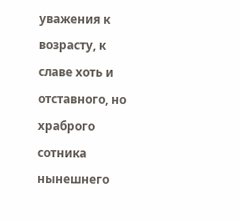уважения к возрасту, к славе хоть и отставного, но храброго сотника нынешнего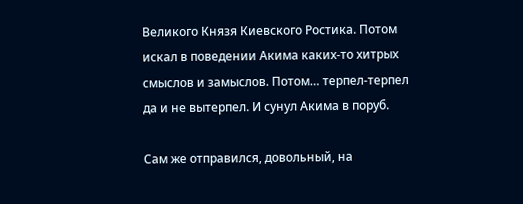Великого Князя Киевского Ростика. Потом искал в поведении Акима каких-то хитрых смыслов и замыслов. Потом… терпел-терпел да и не вытерпел. И сунул Акима в поруб.

Сам же отправился, довольный, на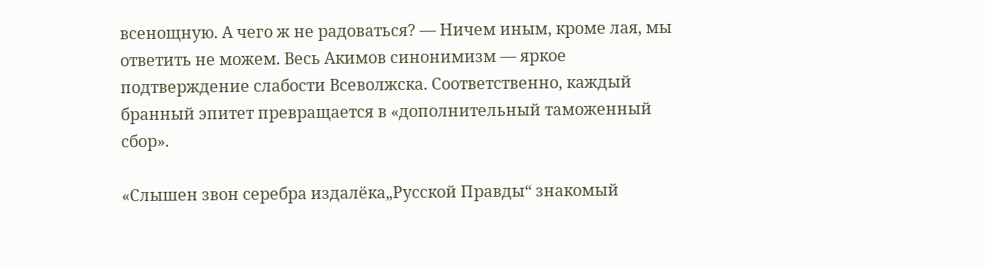всенощную. А чего ж не радоваться? — Ничем иным, кроме лая, мы ответить не можем. Весь Акимов синонимизм — яркое подтверждение слабости Всеволжска. Соответственно, каждый бранный эпитет превращается в «дополнительный таможенный сбор».

«Слышен звон серебра издалёка„Русской Правды“ знакомый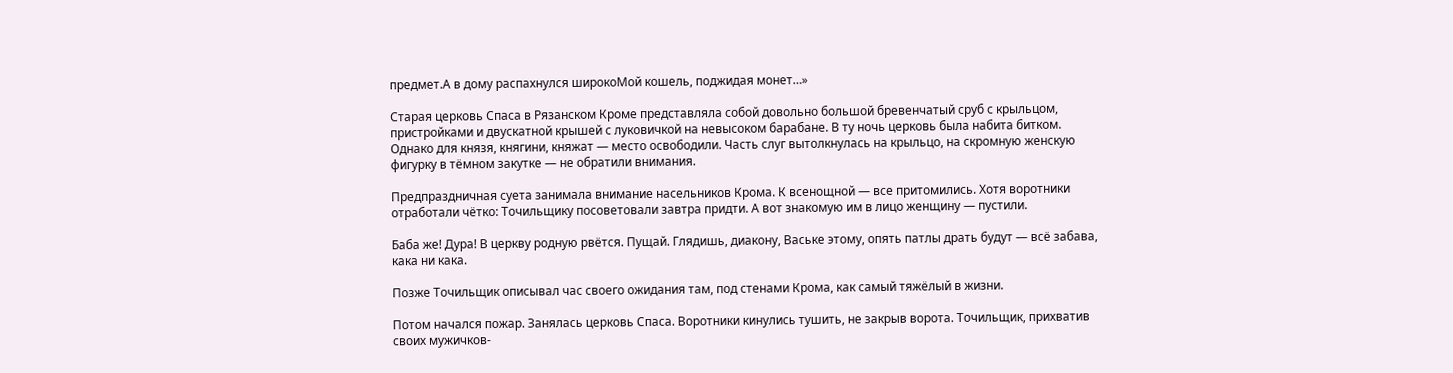предмет.А в дому распахнулся широкоМой кошель, поджидая монет…»

Старая церковь Спаса в Рязанском Кроме представляла собой довольно большой бревенчатый сруб с крыльцом, пристройками и двускатной крышей с луковичкой на невысоком барабане. В ту ночь церковь была набита битком. Однако для князя, княгини, княжат — место освободили. Часть слуг вытолкнулась на крыльцо, на скромную женскую фигурку в тёмном закутке — не обратили внимания.

Предпраздничная суета занимала внимание насельников Крома. К всенощной — все притомились. Хотя воротники отработали чётко: Точильщику посоветовали завтра придти. А вот знакомую им в лицо женщину — пустили.

Баба же! Дура! В церкву родную рвётся. Пущай. Глядишь, диакону, Ваське этому, опять патлы драть будут — всё забава, кака ни кака.

Позже Точильщик описывал час своего ожидания там, под стенами Крома, как самый тяжёлый в жизни.

Потом начался пожар. Занялась церковь Спаса. Воротники кинулись тушить, не закрыв ворота. Точильщик, прихватив своих мужичков-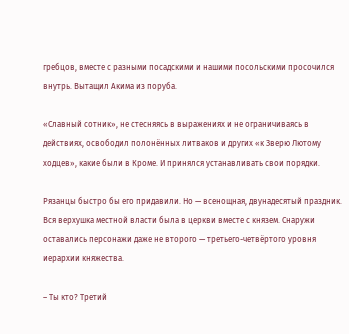гребцов, вместе с разными посадскими и нашими посольскими просочился внутрь. Вытащил Акима из поруба.

«Славный сотник», не стесняясь в выражениях и не ограничиваясь в действиях, освободил полонённых литваков и других «к Зверю Лютому ходцев», какие были в Кроме. И принялся устанавливать свои порядки.

Рязанцы быстро бы его придавили. Но — всенощная, двунадесятый праздник. Вся верхушка местной власти была в церкви вместе с князем. Снаружи оставались персонажи даже не второго — третьего-четвёртого уровня иерархии княжества.

– Ты кто? Третий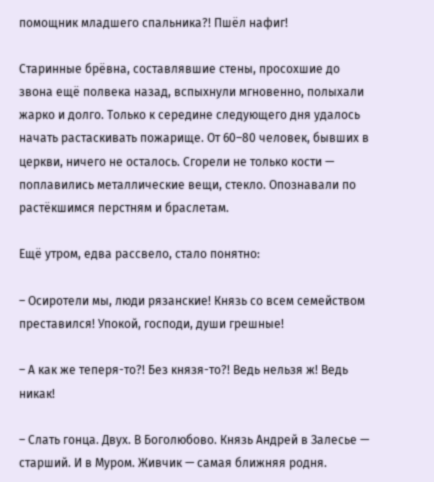помощник младшего спальника?! Пшёл нафиг!

Старинные брёвна, составлявшие стены, просохшие до звона ещё полвека назад, вспыхнули мгновенно, полыхали жарко и долго. Только к середине следующего дня удалось начать растаскивать пожарище. От 60–80 человек, бывших в церкви, ничего не осталось. Сгорели не только кости — поплавились металлические вещи, стекло. Опознавали по растёкшимся перстням и браслетам.

Ещё утром, едва рассвело, стало понятно:

– Осиротели мы, люди рязанские! Князь со всем семейством преставился! Упокой, господи, души грешные!

– А как же теперя-то?! Без князя-то?! Ведь нельзя ж! Ведь никак!

– Слать гонца. Двух. В Боголюбово. Князь Андрей в Залесье — старший. И в Муром. Живчик — самая ближняя родня.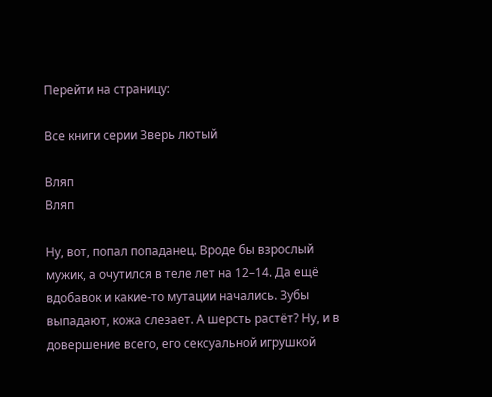Перейти на страницу:

Все книги серии Зверь лютый

Вляп
Вляп

Ну, вот, попал попаданец. Вроде бы взрослый мужик, а очутился в теле лет на 12–14. Да ещё вдобавок и какие-то мутации начались. Зубы выпадают, кожа слезает. А шерсть растёт? Ну, и в довершение всего, его сексуальной игрушкой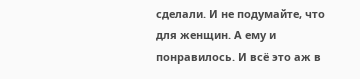сделали. И не подумайте, что для женщин. А ему и понравилось. И всё это аж в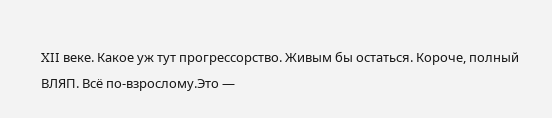XII веке. Какое уж тут прогрессорство. Живым бы остаться. Короче, полный ВЛЯП. Всё по-взрослому.Это —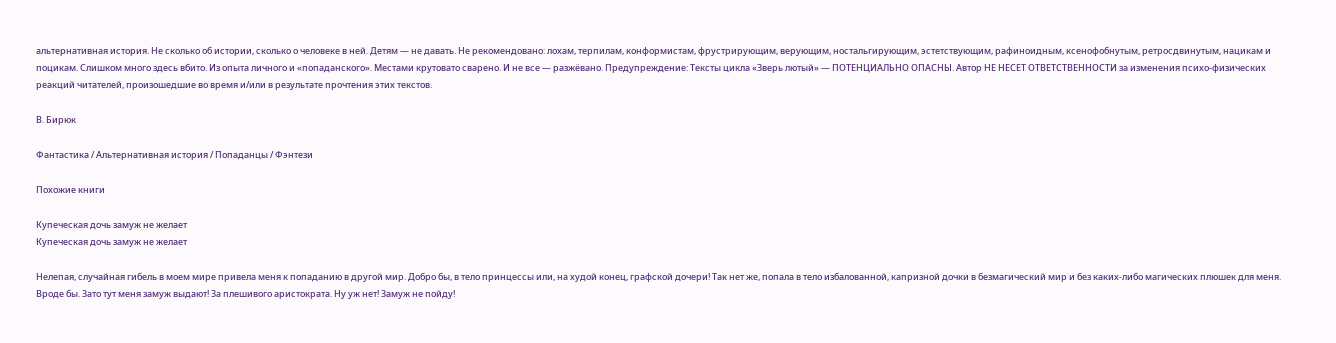альтернативная история. Не сколько об истории, сколько о человеке в ней. Детям — не давать. Не рекомендовано: лохам, терпилам, конформистам, фрустрирующим, верующим, ностальгирующим, эстетствующим, рафиноидным, ксенофобнутым, ретросдвинутым, нацикам и поцикам. Слишком много здесь вбито. Из опыта личного и «попаданского». Местами крутовато сварено. И не все — разжёвано. Предупреждение: Тексты цикла «Зверь лютый» — ПОТЕНЦИАЛЬНО ОПАСНЫ. Автор НЕ НЕСЕТ ОТВЕТСТВЕННОСТИ за изменения психо-физических реакций читателей, произошедшие во время и/или в результате прочтения этих текстов.

В. Бирюк

Фантастика / Альтернативная история / Попаданцы / Фэнтези

Похожие книги

Купеческая дочь замуж не желает
Купеческая дочь замуж не желает

Нелепая, случайная гибель в моем мире привела меня к попаданию в другой мир. Добро бы, в тело принцессы или, на худой конец, графской дочери! Так нет же, попала в тело избалованной, капризной дочки в безмагический мир и без каких-либо магических плюшек для меня. Вроде бы. Зато тут меня замуж выдают! За плешивого аристократа. Ну уж нет! Замуж не пойду!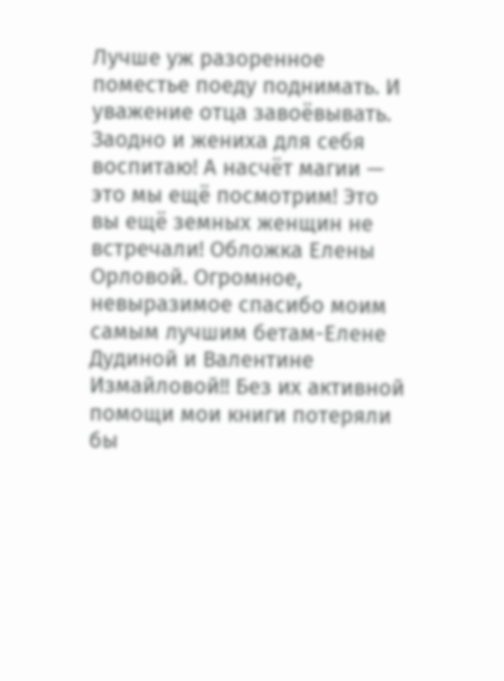Лучше уж разоренное поместье поеду поднимать. И уважение отца завоёвывать. Заодно и жениха для себя воспитаю! А насчёт магии — это мы ещё посмотрим! Это вы ещё земных женщин не встречали! Обложка Елены Орловой. Огромное, невыразимое спасибо моим самым лучшим бетам-Елене Дудиной и Валентине Измайловой!! Без их активной помощи мои книги потеряли бы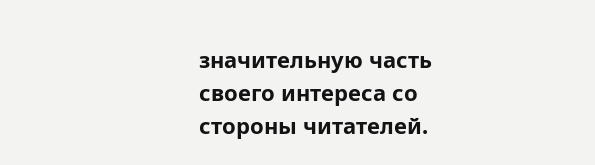значительную часть своего интереса со стороны читателей.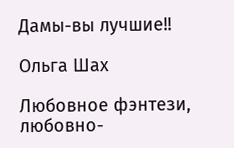Дамы-вы лучшие!!

Ольга Шах

Любовное фэнтези, любовно-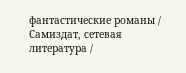фантастические романы / Самиздат, сетевая литература /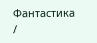Фантастика /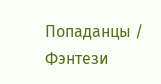Попаданцы / Фэнтези